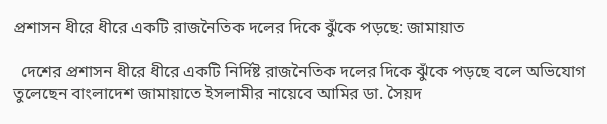প্রশাসন ধীরে ধীরে একটি রাজনৈতিক দলের দিকে ঝুঁকে পড়ছে: জামায়াত

  দেশের প্রশাসন ধীরে ধীরে একটি নির্দিষ্ট রাজনৈতিক দলের দিকে ঝুঁকে পড়ছে বলে অভিযোগ তুলেছেন বাংলাদেশ জামায়াতে ইসলামীর নায়েবে আমির ডা. সৈয়দ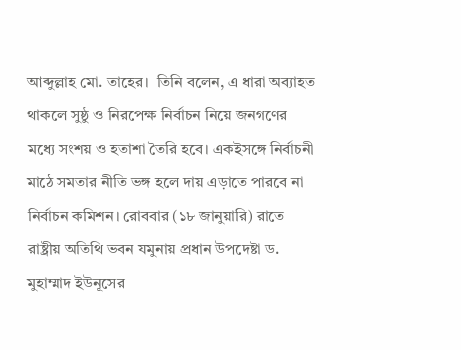আব্দুল্লাহ মো. তাহের।  তিনি বলেন, এ ধারা অব্যাহত থাকলে সুষ্ঠু ও নিরপেক্ষ নির্বাচন নিয়ে জনগণের মধ্যে সংশয় ও হতাশা তৈরি হবে। একইসঙ্গে নির্বাচনী মাঠে সমতার নীতি ভঙ্গ হলে দায় এড়াতে পারবে না নির্বাচন কমিশন। রোববার (১৮ জানুয়ারি) রাতে রাষ্ট্রীয় অতিথি ভবন যমুনায় প্রধান উপদেষ্টা ড. মুহাম্মাদ ইউনূসের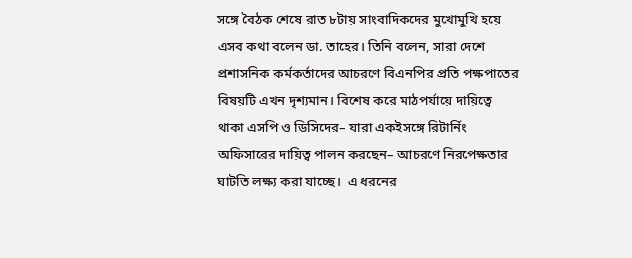সঙ্গে বৈঠক শেষে রাত ৮টায় সাংবাদিকদের মুখোমুখি হয়ে এসব কথা বলেন ডা. তাহের। তিনি বলেন, সারা দেশে প্রশাসনিক কর্মকর্তাদের আচরণে বিএনপির প্রতি পক্ষপাতের বিষয়টি এখন দৃশ্যমান। বিশেষ করে মাঠপর্যায়ে দায়িত্বে থাকা এসপি ও ডিসিদের– যারা একইসঙ্গে রিটার্নিং অফিসারের দায়িত্ব পালন করছেন– আচরণে নিরপেক্ষতার ঘাটতি লক্ষ্য করা যাচ্ছে।  এ ধরনের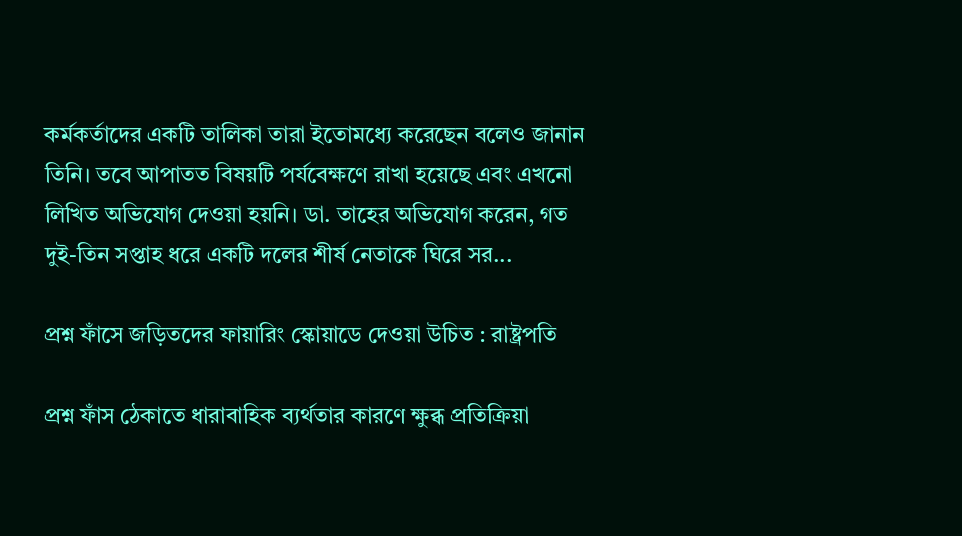কর্মকর্তাদের একটি তালিকা তারা ইতোমধ্যে করেছেন বলেও জানান তিনি। তবে আপাতত বিষয়টি পর্যবেক্ষণে রাখা হয়েছে এবং এখনো লিখিত অভিযোগ দেওয়া হয়নি। ডা. তাহের অভিযোগ করেন, গত দুই-তিন সপ্তাহ ধরে একটি দলের শীর্ষ নেতাকে ঘিরে সর...

প্রশ্ন ফাঁসে জড়িতদের ফায়ারিং স্কোয়াডে দেওয়া উচিত : রাষ্ট্রপতি

প্রশ্ন ফাঁস ঠেকাতে ধারাবাহিক ব্যর্থতার কারণে ক্ষুব্ধ প্রতিক্রিয়া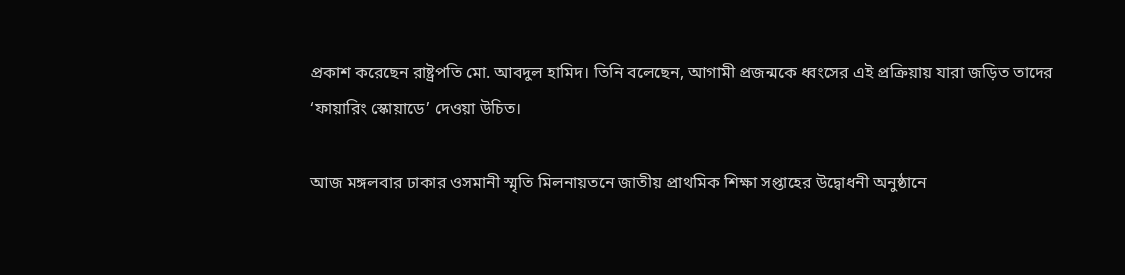প্রকাশ করেছেন রাষ্ট্রপতি মো. আবদুল হামিদ। তিনি বলেছেন, আগামী প্রজন্মকে ধ্বংসের এই প্রক্রিয়ায় যারা জড়িত তাদের ‘ফায়ারিং স্কোয়াডে’ দেওয়া উচিত।

আজ মঙ্গলবার ঢাকার ওসমানী স্মৃতি মিলনায়তনে জাতীয় প্রাথমিক শিক্ষা সপ্তাহের উদ্বোধনী অনুষ্ঠানে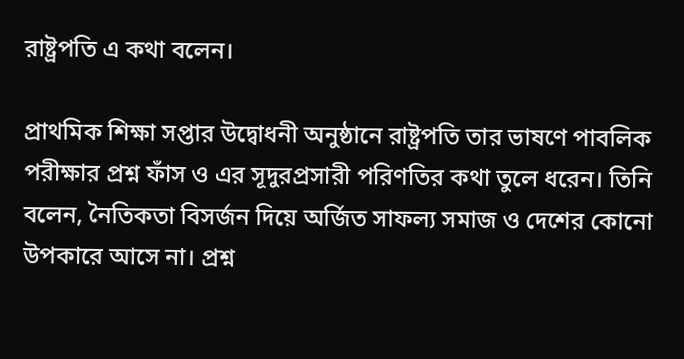রাষ্ট্রপতি এ কথা বলেন।

প্রাথমিক শিক্ষা সপ্তার উদ্বোধনী অনুষ্ঠানে রাষ্ট্রপতি তার ভাষণে পাবলিক পরীক্ষার প্রশ্ন ফাঁস ও এর সূদুরপ্রসারী পরিণতির কথা তুলে ধরেন। তিনি বলেন, নৈতিকতা বিসর্জন দিয়ে অর্জিত সাফল্য সমাজ ও দেশের কোনো উপকারে আসে না। প্রশ্ন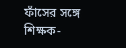ফাঁসের সঙ্গে শিক্ষক-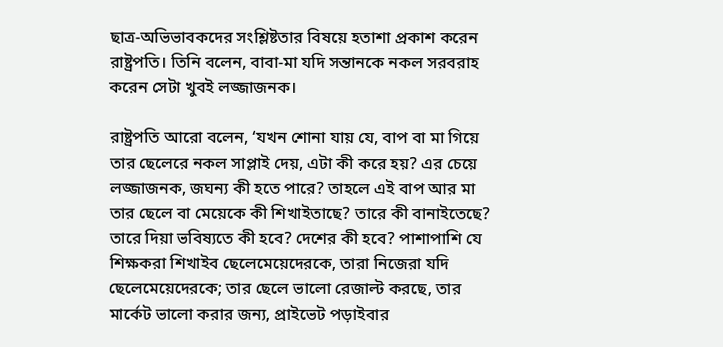ছাত্র-অভিভাবকদের সংশ্লিষ্টতার বিষয়ে হতাশা প্রকাশ করেন রাষ্ট্রপতি। তিনি বলেন, বাবা-মা যদি সন্তানকে নকল সরবরাহ করেন সেটা খুবই লজ্জাজনক।

রাষ্ট্রপতি আরো বলেন, ‘যখন শোনা যায় যে, বাপ বা মা গিয়ে তার ছেলেরে নকল সাপ্লাই দেয়, এটা কী করে হয়? এর চেয়ে লজ্জাজনক, জঘন্য কী হতে পারে? তাহলে এই বাপ আর মা তার ছেলে বা মেয়েকে কী শিখাইতাছে? তারে কী বানাইতেছে? তারে দিয়া ভবিষ্যতে কী হবে? দেশের কী হবে? পাশাপাশি যে শিক্ষকরা শিখাইব ছেলেমেয়েদেরকে, তারা নিজেরা যদি ছেলেমেয়েদেরকে; তার ছেলে ভালো রেজাল্ট করছে, তার মার্কেট ভালো করার জন্য, প্রাইভেট পড়াইবার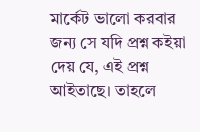মার্কেট ভালো করবার জন্য সে যদি প্রশ্ন কইয়া দেয় যে, এই প্রশ্ন আইতাছে। তাহলে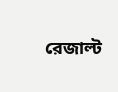রেজাল্ট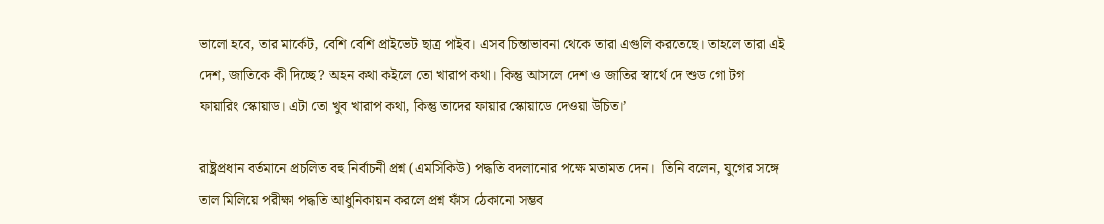ভালো হবে, তার মার্কেট, বেশি বেশি প্রাইভেট ছাত্র পাইব। এসব চিন্তাভাবনা থেকে তারা এগুলি করতেছে। তাহলে তারা এই দেশ, জাতিকে কী দিচ্ছে? অহন কথা কইলে তো খারাপ কথা। কিন্তু আসলে দেশ ও জাতির স্বার্থে দে শুড গো টগ ফায়ারিং স্কোয়াড। এটা তো খুব খারাপ কথা, কিন্তু তাদের ফায়ার স্কোয়াডে দেওয়া উচিত।’

রাষ্ট্রপ্রধান বর্তমানে প্রচলিত বহু নির্বাচনী প্রশ্ন (এমসিকিউ) পদ্ধতি বদলানোর পক্ষে মতামত দেন।  তিনি বলেন, যুগের সঙ্গে তাল মিলিয়ে পরীক্ষা পদ্ধতি আধুনিকায়ন করলে প্রশ্ন ফাঁস ঠেকানো সম্ভব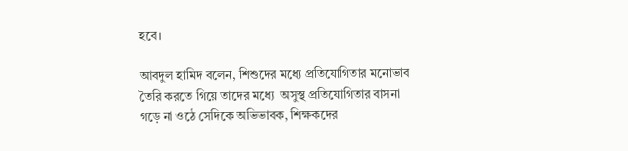হবে।

আবদুল হামিদ বলেন, শিশুদের মধ্যে প্রতিযোগিতার মনোভাব তৈরি করতে গিয়ে তাদের মধ্যে  অসুস্থ প্রতিযোগিতার বাসনা গড়ে না ওঠে সেদিকে অভিভাবক, শিক্ষকদের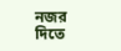নজর দিতে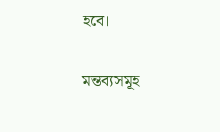হবে।

মন্তব্যসমূহ